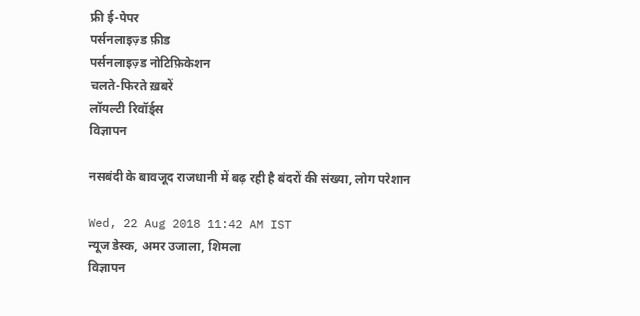फ्री ई-पेपर
पर्सनलाइज़्ड फ़ीड
पर्सनलाइज़्ड नोटिफ़िकेशन
चलते-फिरते ख़बरें
लॉयल्टी रिवॉर्ड्स
विज्ञापन

नसबंदी के बावजूद राजधानी में बढ़ रही है बंदरों की संख्या, लोग परेशान

Wed, 22 Aug 2018 11:42 AM IST
न्यूज डेस्क, अमर उजाला, शिमला
विज्ञापन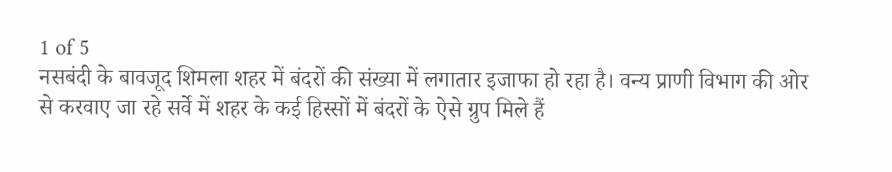1 of 5
नसबंदी के बावजूद शिमला शहर में बंदरों की संख्या में लगातार इजाफा हो रहा है। वन्य प्राणी विभाग की ओर से करवाए जा रहे सर्वे में शहर के कई हिस्सों में बंदरों के ऐसे ग्रुप मिले हैं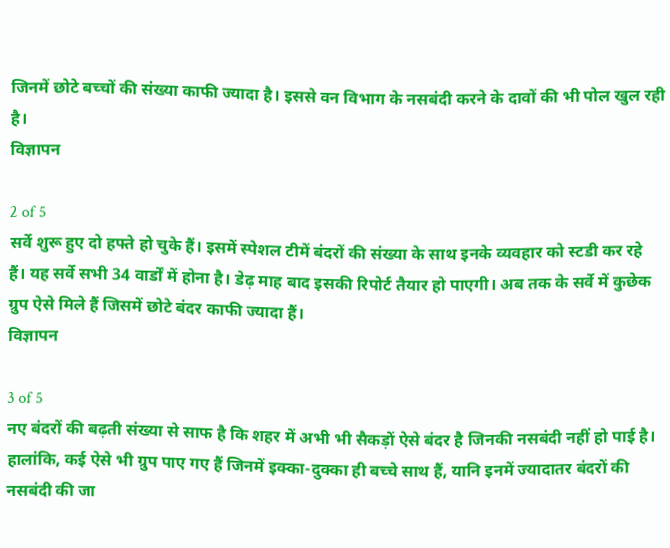जिनमें छोटे बच्चों की संख्या काफी ज्यादा है। इससे वन विभाग के नसबंदी करने के दावों की भी पोल खुल रही है।
विज्ञापन

2 of 5
सर्वे शुरू हुए दो हफ्ते हो चुके हैं। इसमें स्पेशल टीमें बंदरों की संख्या के साथ इनके व्यवहार को स्टडी कर रहे हैं। यह सर्वे सभी 34 वार्डों में होना है। डेढ़ माह बाद इसकी रिपोर्ट तैयार हो पाएगी। अब तक के सर्वे में कुछेक ग्रुप ऐसे मिले हैं जिसमें छोटे बंदर काफी ज्यादा हैं।
विज्ञापन

3 of 5
नए बंदरों की बढ़ती संख्या से साफ है कि शहर में अभी भी सैकड़ों ऐसे बंदर है जिनकी नसबंदी नहीं हो पाई है। हालांकि, कई ऐसे भी ग्रुप पाए गए हैं जिनमें इक्का-दुक्का ही बच्चे साथ हैं, यानि इनमें ज्यादातर बंदरों की नसबंदी की जा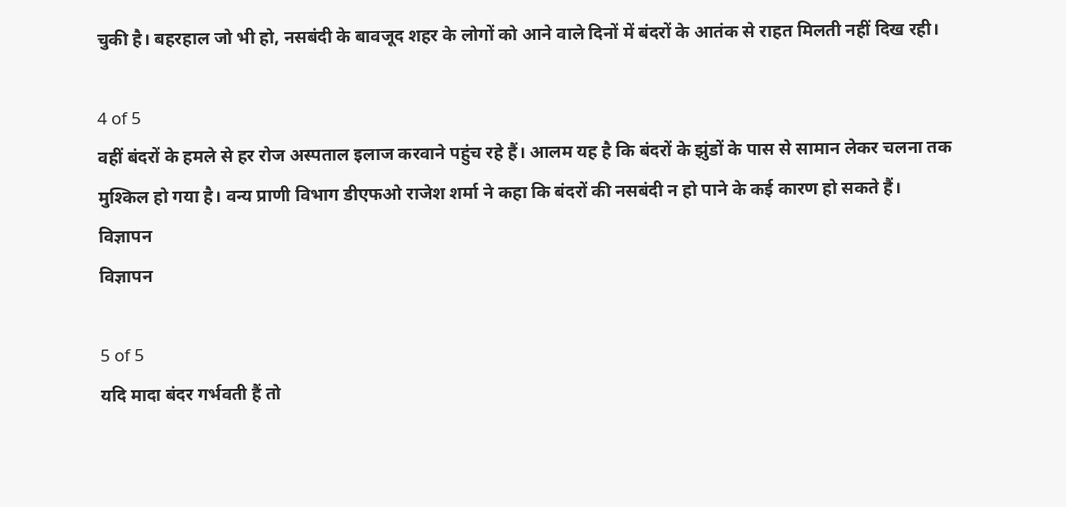चुकी है। बहरहाल जो भी हो, नसबंदी के बावजूद शहर के लोगों को आने वाले दिनों में बंदरों के आतंक से राहत मिलती नहीं दिख रही।

4 of 5
वहीं बंदरों के हमले से हर रोज अस्पताल इलाज करवाने पहुंच रहे हैं। आलम यह है कि बंदरों के झुंडों के पास से सामान लेकर चलना तक मुश्किल हो गया है। वन्य प्राणी विभाग डीएफओ राजेश शर्मा ने कहा कि बंदरों की नसबंदी न हो पाने के कई कारण हो सकते हैं।
विज्ञापन
विज्ञापन

5 of 5
यदि मादा बंदर गर्भवती हैं तो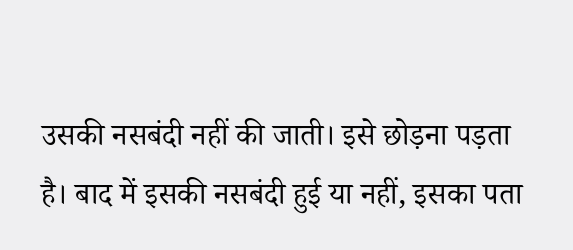उसकी नसबंदी नहीं की जाती। इसे छोड़ना पड़ता है। बाद में इसकी नसबंदी हुई या नहीं, इसका पता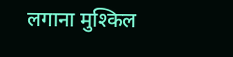लगाना मुश्किल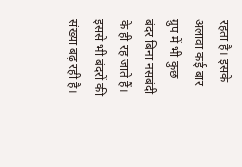रहता है। इसके अलावा कई बार ग्रुप में भी कुछ बंदर बिना नसबंदी के ही रह जाते हैं। इससे भी बंदरों की संख्या बढ़ रही है।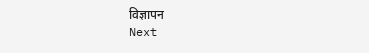विज्ञापन
Next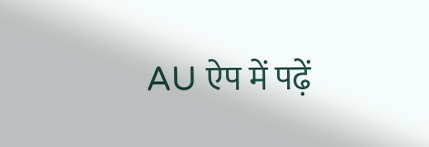AU ऐप में पढ़ें